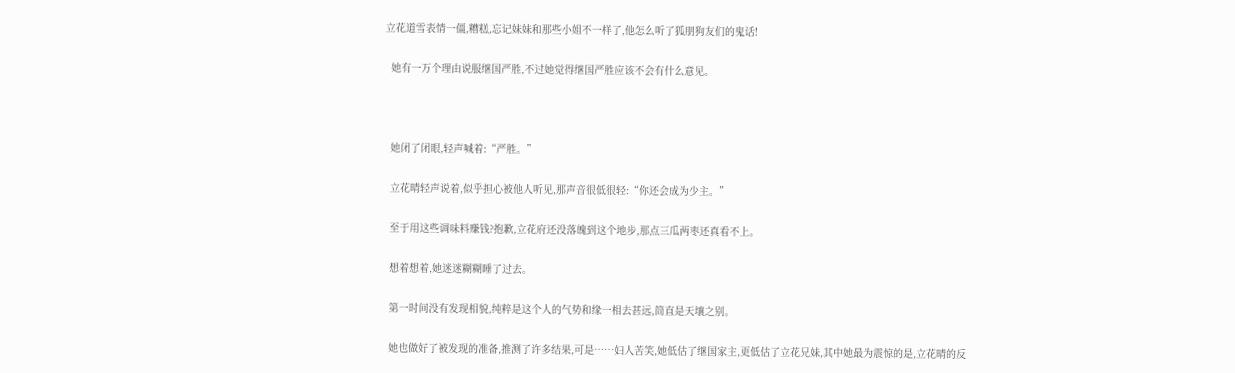立花道雪表情一僵,糟糕,忘记妹妹和那些小姐不一样了,他怎么听了狐朋狗友们的鬼话!

  她有一万个理由说服继国严胜,不过她觉得继国严胜应该不会有什么意见。



  她闭了闭眼,轻声喊着:“严胜。”

  立花晴轻声说着,似乎担心被他人听见,那声音很低很轻:“你还会成为少主。”

  至于用这些调味料赚钱?抱歉,立花府还没落魄到这个地步,那点三瓜两枣还真看不上。

  想着想着,她迷迷糊糊睡了过去。

  第一时间没有发现相貌,纯粹是这个人的气势和缘一相去甚远,简直是天壤之别。

  她也做好了被发现的准备,推测了许多结果,可是……妇人苦笑,她低估了继国家主,更低估了立花兄妹,其中她最为震惊的是,立花晴的反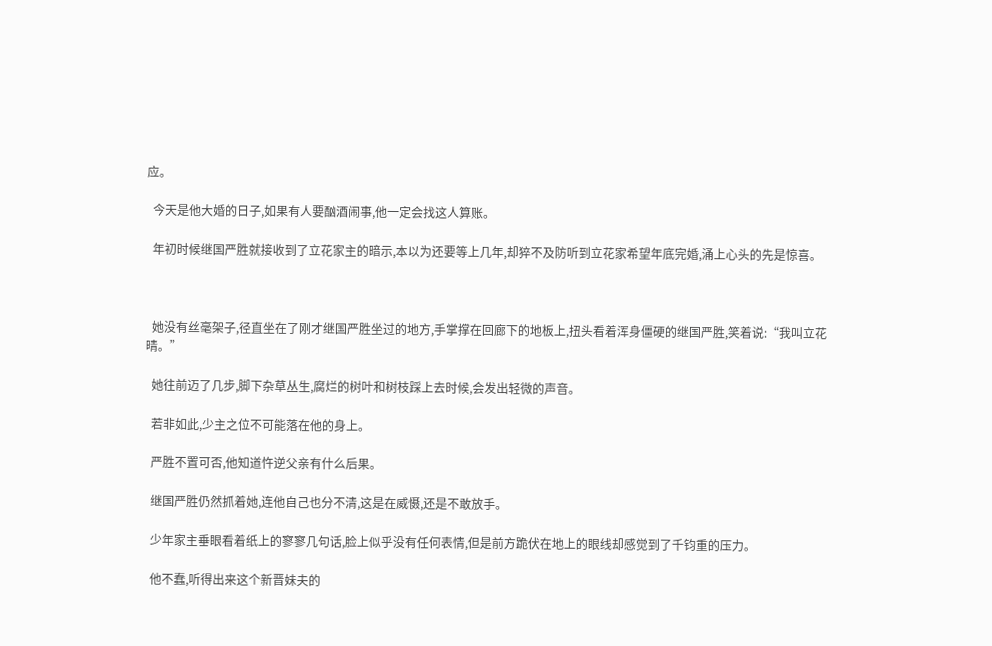应。

  今天是他大婚的日子,如果有人要酗酒闹事,他一定会找这人算账。

  年初时候继国严胜就接收到了立花家主的暗示,本以为还要等上几年,却猝不及防听到立花家希望年底完婚,涌上心头的先是惊喜。



  她没有丝毫架子,径直坐在了刚才继国严胜坐过的地方,手掌撑在回廊下的地板上,扭头看着浑身僵硬的继国严胜,笑着说:“我叫立花晴。”

  她往前迈了几步,脚下杂草丛生,腐烂的树叶和树枝踩上去时候,会发出轻微的声音。

  若非如此,少主之位不可能落在他的身上。

  严胜不置可否,他知道忤逆父亲有什么后果。

  继国严胜仍然抓着她,连他自己也分不清,这是在威慑,还是不敢放手。

  少年家主垂眼看着纸上的寥寥几句话,脸上似乎没有任何表情,但是前方跪伏在地上的眼线却感觉到了千钧重的压力。

  他不蠢,听得出来这个新晋妹夫的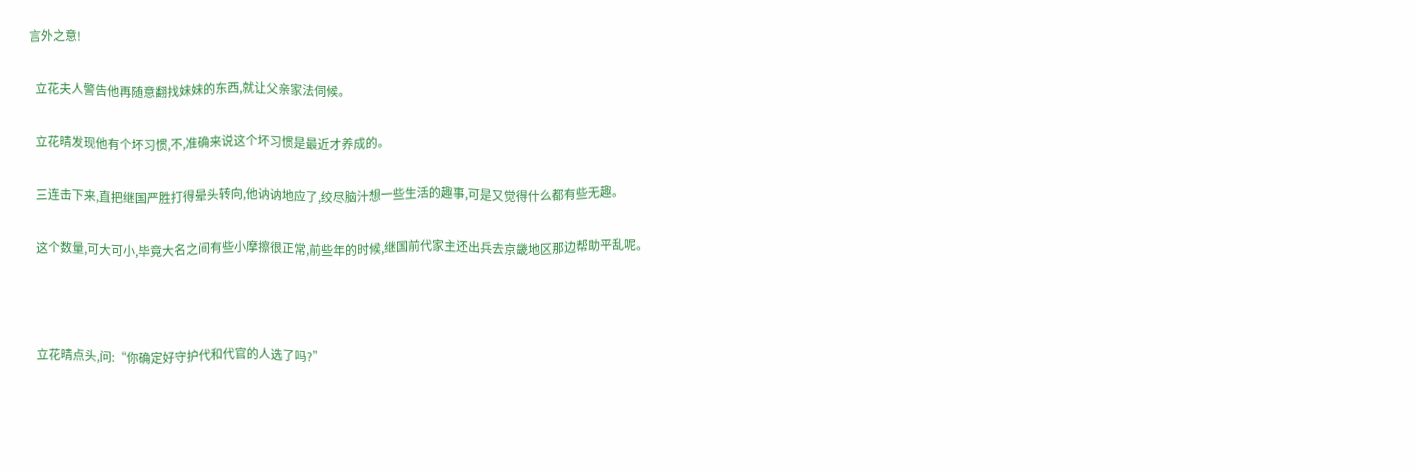言外之意!

  立花夫人警告他再随意翻找妹妹的东西,就让父亲家法伺候。

  立花晴发现他有个坏习惯,不,准确来说这个坏习惯是最近才养成的。

  三连击下来,直把继国严胜打得晕头转向,他讷讷地应了,绞尽脑汁想一些生活的趣事,可是又觉得什么都有些无趣。

  这个数量,可大可小,毕竟大名之间有些小摩擦很正常,前些年的时候,继国前代家主还出兵去京畿地区那边帮助平乱呢。



  立花晴点头,问:“你确定好守护代和代官的人选了吗?”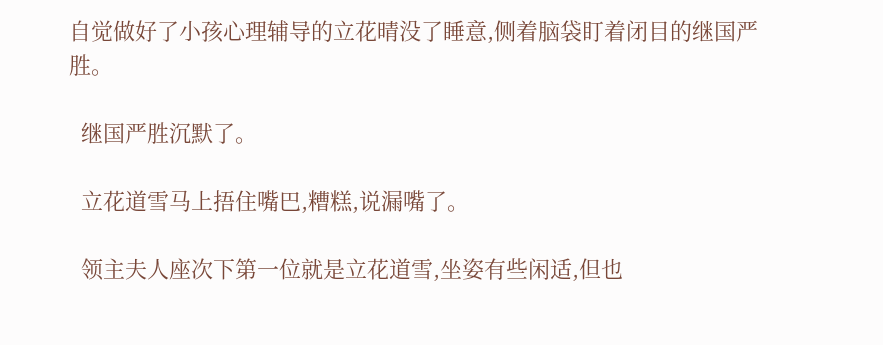自觉做好了小孩心理辅导的立花晴没了睡意,侧着脑袋盯着闭目的继国严胜。

  继国严胜沉默了。

  立花道雪马上捂住嘴巴,糟糕,说漏嘴了。

  领主夫人座次下第一位就是立花道雪,坐姿有些闲适,但也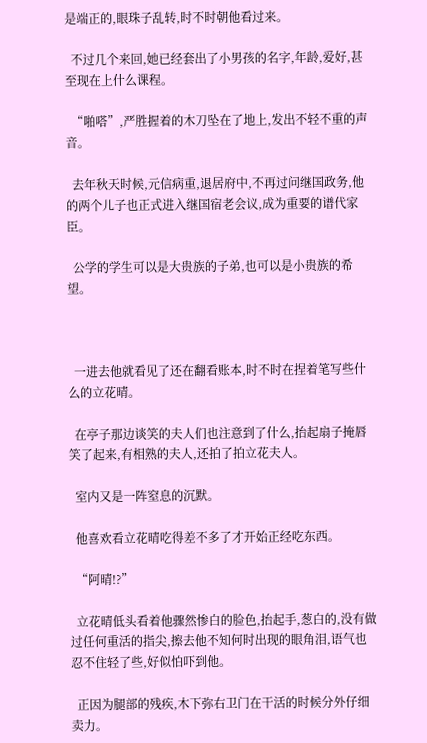是端正的,眼珠子乱转,时不时朝他看过来。

  不过几个来回,她已经套出了小男孩的名字,年龄,爱好,甚至现在上什么课程。

  “啪嗒”,严胜握着的木刀坠在了地上,发出不轻不重的声音。

  去年秋天时候,元信病重,退居府中,不再过问继国政务,他的两个儿子也正式进入继国宿老会议,成为重要的谱代家臣。

  公学的学生可以是大贵族的子弟,也可以是小贵族的希望。



  一进去他就看见了还在翻看账本,时不时在捏着笔写些什么的立花晴。

  在亭子那边谈笑的夫人们也注意到了什么,抬起扇子掩唇笑了起来,有相熟的夫人,还拍了拍立花夫人。

  室内又是一阵窒息的沉默。

  他喜欢看立花晴吃得差不多了才开始正经吃东西。

  “阿晴!?”

  立花晴低头看着他骤然惨白的脸色,抬起手,葱白的,没有做过任何重活的指尖,擦去他不知何时出现的眼角泪,语气也忍不住轻了些,好似怕吓到他。

  正因为腿部的残疾,木下弥右卫门在干活的时候分外仔细卖力。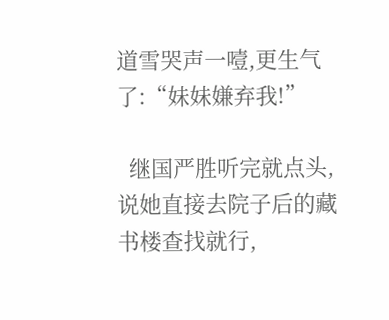道雪哭声一噎,更生气了:“妹妹嫌弃我!”

  继国严胜听完就点头,说她直接去院子后的藏书楼查找就行,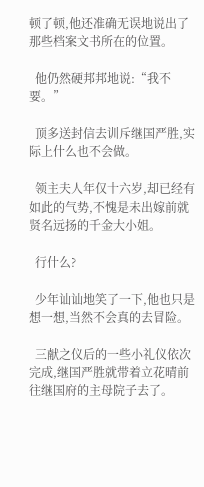顿了顿,他还准确无误地说出了那些档案文书所在的位置。

  他仍然硬邦邦地说:“我不要。”

  顶多送封信去训斥继国严胜,实际上什么也不会做。

  领主夫人年仅十六岁,却已经有如此的气势,不愧是未出嫁前就贤名远扬的千金大小姐。

  行什么?

  少年讪讪地笑了一下,他也只是想一想,当然不会真的去冒险。

  三献之仪后的一些小礼仪依次完成,继国严胜就带着立花晴前往继国府的主母院子去了。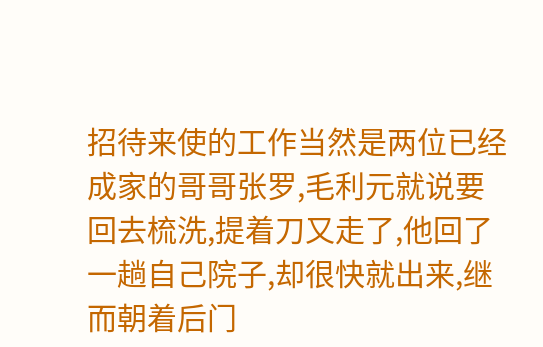招待来使的工作当然是两位已经成家的哥哥张罗,毛利元就说要回去梳洗,提着刀又走了,他回了一趟自己院子,却很快就出来,继而朝着后门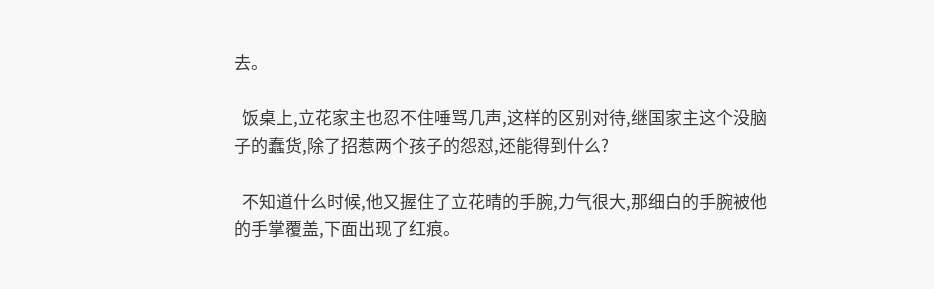去。

  饭桌上,立花家主也忍不住唾骂几声,这样的区别对待,继国家主这个没脑子的蠢货,除了招惹两个孩子的怨怼,还能得到什么?

  不知道什么时候,他又握住了立花晴的手腕,力气很大,那细白的手腕被他的手掌覆盖,下面出现了红痕。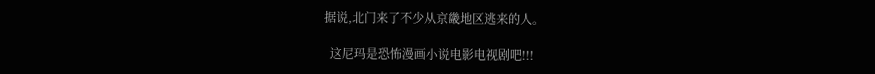据说,北门来了不少从京畿地区逃来的人。

  这尼玛是恐怖漫画小说电影电视剧吧!!!